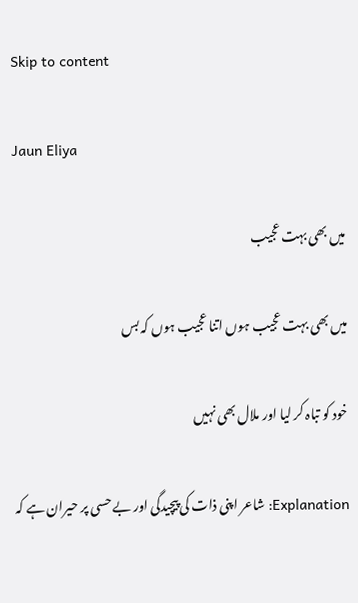Skip to content

Jaun Eliya

میں بھی بہت عجیب

میں بھی بہت عجیب ہوں اتنا عجیب ہوں کہ بس

خود کو تباہ کر لیا اور ملال بھی نہیں

Explanation: شاعر اپنی ذات کی پیچیدگی اور بے حسی پر حیران ہے کہ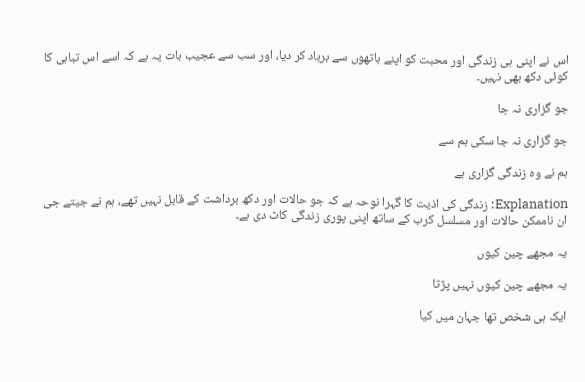اس نے اپنی ہی زندگی اور محبت کو اپنے ہاتھوں سے برباد کر دیا، اور سب سے عجیب بات یہ ہے کہ اسے اس تباہی کا کوئی دکھ بھی نہیں۔

جو گزاری نہ جا

جو گزاری نہ جا سکی ہم سے

ہم نے وہ زندگی گزاری ہے

Explanation: زندگی کی اذیت کا گہرا نوحہ ہے کہ جو حالات اور دکھ برداشت کے قابل نہیں تھے، ہم نے جیتے جی ان ناممکن حالات اور مسلسل کرب کے ساتھ اپنی پوری زندگی کاٹ دی ہے۔

یہ مجھے چین کیوں

یہ مجھے چین کیوں نہیں پڑتا

ایک ہی شخص تھا جہان میں کیا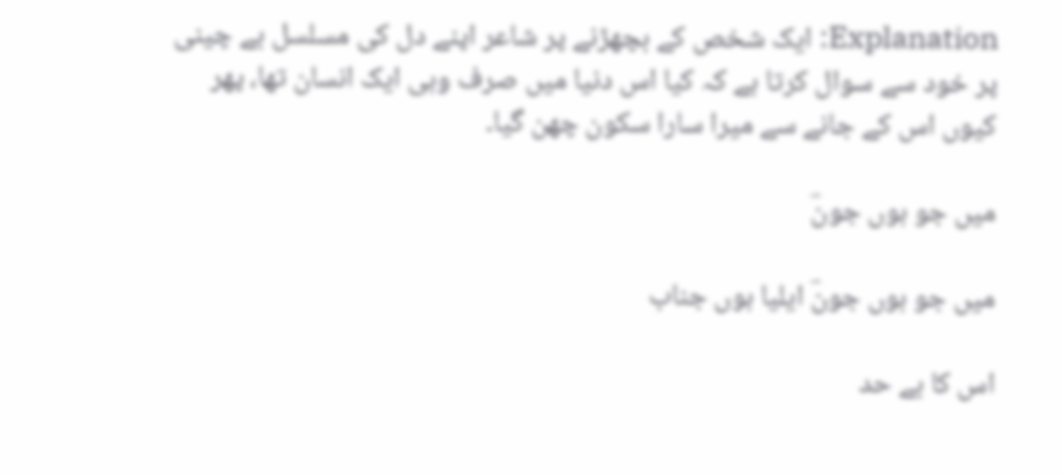Explanation: ایک شخص کے بچھڑنے پر شاعر اپنے دل کی مسلسل بے چینی پر خود سے سوال کرتا ہے کہ کیا اس دنیا میں صرف وہی ایک انسان تھا، پھر کیوں اس کے جانے سے میرا سارا سکون چھن گیا۔

میں جو ہوں جونؔ

میں جو ہوں جونؔ ایلیا ہوں جناب

اس کا بے حد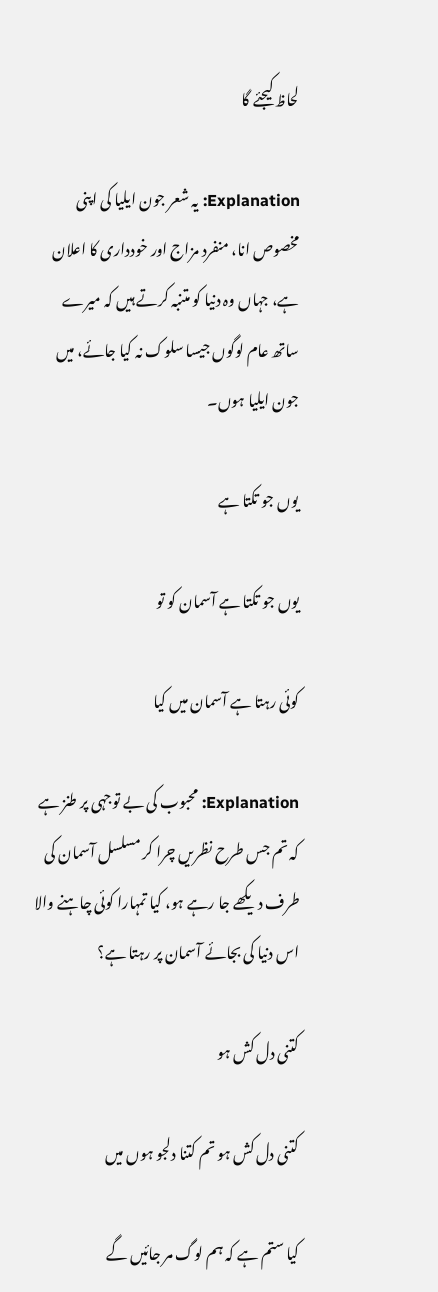لحاظ کیجئے گا

Explanation: یہ شعر جون ایلیا کی اپنی مخصوص انا، منفرد مزاج اور خودداری کا اعلان ہے، جہاں وہ دنیا کو متنبہ کرتے ہیں کہ میرے ساتھ عام لوگوں جیسا سلوک نہ کیا جائے، میں جون ایلیا ہوں۔

یوں جو تکتا ہے

یوں جو تکتا ہے آسمان کو تو

کوئی رہتا ہے آسمان میں کیا

Explanation: محبوب کی بے توجہی پر طنز ہے کہ تم جس طرح نظریں چرا کر مسلسل آسمان کی طرف دیکھے جا رہے ہو، کیا تمہارا کوئی چاہنے والا اس دنیا کی بجائے آسمان پر رہتا ہے؟

کتنی دل کش ہو

کتنی دل کش ہو تم کتنا دلجو ہوں میں

کیا ستم ہے کہ ہم لوگ مر جائیں گے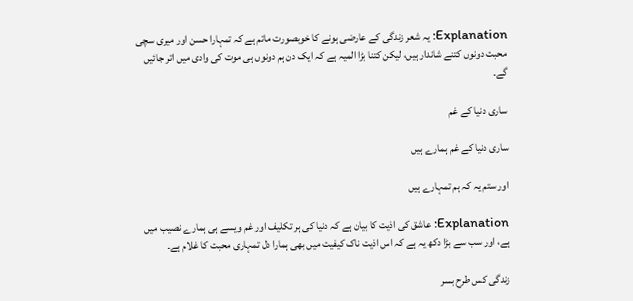Explanation: یہ شعر زندگی کے عارضی ہونے کا خوبصورت ماتم ہے کہ تمہارا حسن اور میری سچی محبت دونوں کتنے شاندار ہیں، لیکن کتنا بڑا المیہ ہے کہ ایک دن ہم دونوں ہی موت کی وادی میں اتر جائیں گے۔

ساری دنیا کے غم

ساری دنیا کے غم ہمارے ہیں

اور ستم یہ کہ ہم تمہارے ہیں

Explanation: عاشق کی اذیت کا بیان ہے کہ دنیا کی ہر تکلیف اور غم ویسے ہی ہمارے نصیب میں ہے، اور سب سے بڑا دکھ یہ ہے کہ اس اذیت ناک کیفیت میں بھی ہمارا دل تمہاری محبت کا غلام ہے۔

زندگی کس طرح بسر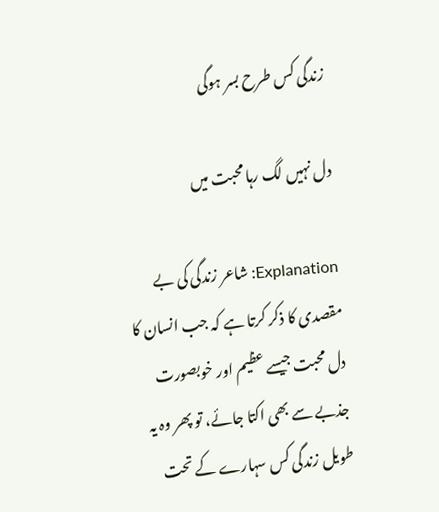زندگی کس طرح بسر ہوگی

دل نہیں لگ رہا محبت میں

Explanation: شاعر زندگی کی بے مقصدی کا ذکر کرتا ہے کہ جب انسان کا دل محبت جیسے عظیم اور خوبصورت جذبے سے بھی اکتا جائے، تو پھر وہ یہ طویل زندگی کس سہارے کے تحت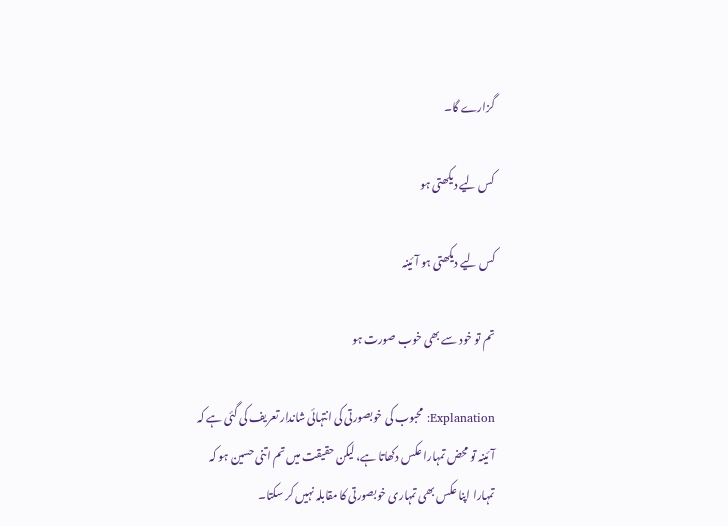گزارے گا۔

کس لیے دیکھتی ہو

کس لیے دیکھتی ہو آئینہ

تم تو خود سے بھی خوب صورت ہو

Explanation: محبوب کی خوبصورتی کی انتہائی شاندار تعریف کی گئی ہے کہ آئینہ تو محض تمہارا عکس دکھاتا ہے، لیکن حقیقت میں تم اتنی حسین ہو کہ تمہارا اپنا عکس بھی تمہاری خوبصورتی کا مقابلہ نہیں کر سکتا۔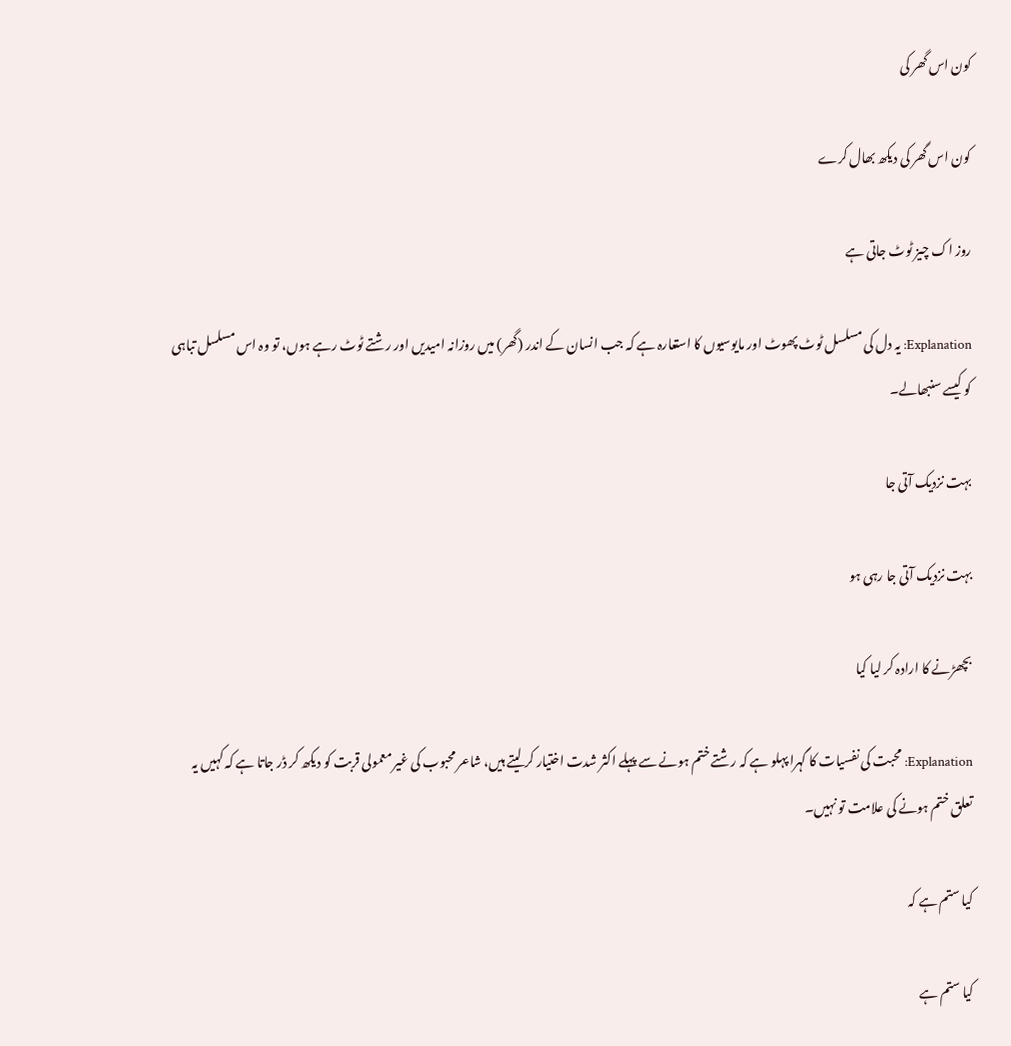کون اس گھر کی

کون اس گھر کی دیکھ بھال کرے

روز اک چیز ٹوٹ جاتی ہے

Explanation: یہ دل کی مسلسل ٹوٹ پھوٹ اور مایوسیوں کا استعارہ ہے کہ جب انسان کے اندر (گھر) میں روزانہ امیدیں اور رشتے ٹوٹ رہے ہوں، تو وہ اس مسلسل تباہی کو کیسے سنبھالے۔

بہت نزدیک آتی جا

بہت نزدیک آتی جا رہی ہو

بچھڑنے کا ارادہ کر لیا کیا

Explanation: محبت کی نفسیات کا گہرا پہلو ہے کہ رشتے ختم ہونے سے پہلے اکثر شدت اختیار کر لیتے ہیں، شاعر محبوب کی غیر معمولی قربت کو دیکھ کر ڈر جاتا ہے کہ کہیں یہ تعلق ختم ہونے کی علامت تو نہیں۔

کیا ستم ہے کہ

کیا ستم ہے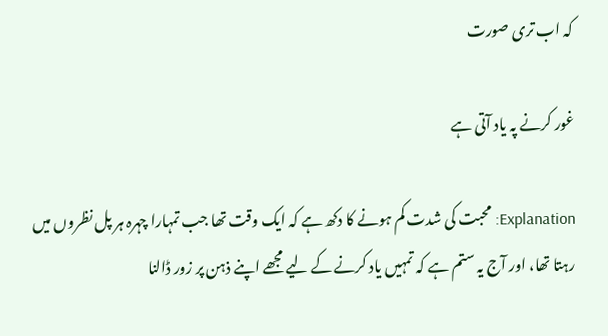کہ اب تری صورت

غور کرنے پہ یاد آتی ہے

Explanation: محبت کی شدت کم ہونے کا دکھ ہے کہ ایک وقت تھا جب تمہارا چہرہ ہر پل نظروں میں رہتا تھا، اور آج یہ ستم ہے کہ تمہیں یاد کرنے کے لیے مجھے اپنے ذہن پر زور ڈالنا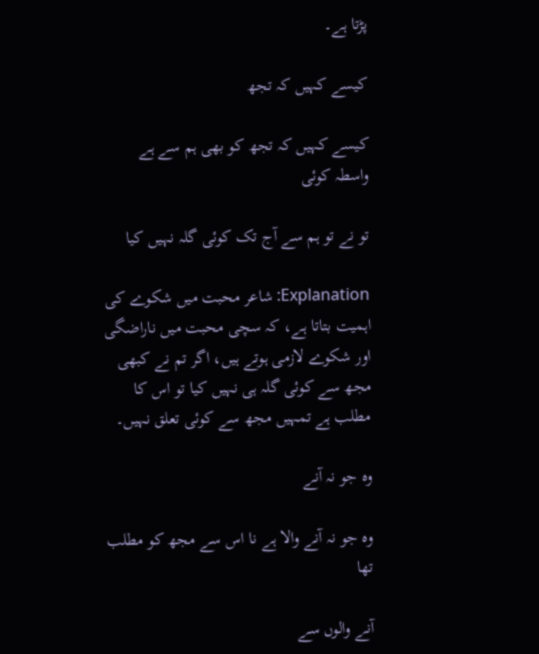پڑتا ہے۔

کیسے کہیں کہ تجھ

کیسے کہیں کہ تجھ کو بھی ہم سے ہے واسطہ کوئی

تو نے تو ہم سے آج تک کوئی گلہ نہیں کیا

Explanation: شاعر محبت میں شکوے کی اہمیت بتاتا ہے، کہ سچی محبت میں ناراضگی اور شکوے لازمی ہوتے ہیں، اگر تم نے کبھی مجھ سے کوئی گلہ ہی نہیں کیا تو اس کا مطلب ہے تمہیں مجھ سے کوئی تعلق نہیں۔

وہ جو نہ آنے

وہ جو نہ آنے والا ہے نا اس سے مجھ کو مطلب تھا

آنے والوں سے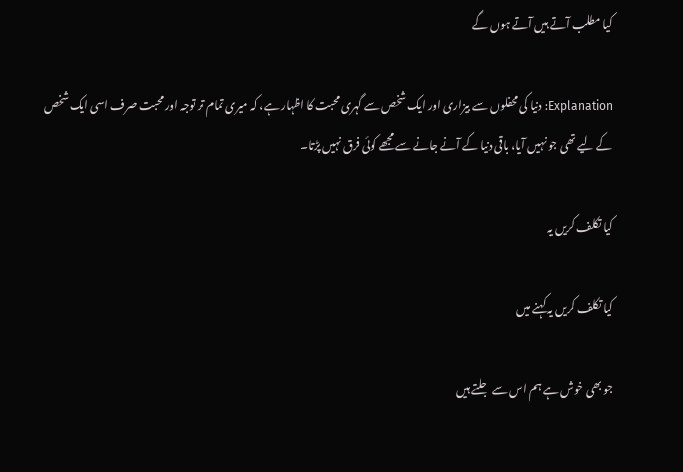کیا مطلب آتے ہیں آتے ہوں گے

Explanation: دنیا کی محفلوں سے بیزاری اور ایک شخص سے گہری محبت کا اظہار ہے، کہ میری تمام تر توجہ اور محبت صرف اسی ایک شخص کے لیے تھی جو نہیں آیا، باقی دنیا کے آنے جانے سے مجھے کوئی فرق نہیں پڑتا۔

کیا تکلف کریں یہ

کیا تکلف کریں یہ کہنے میں

جو بھی خوش ہے ہم اس سے جلتے ہیں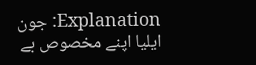Explanation: جون ایلیا اپنے مخصوص بے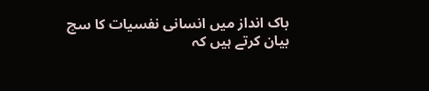باک انداز میں انسانی نفسیات کا سچ بیان کرتے ہیں کہ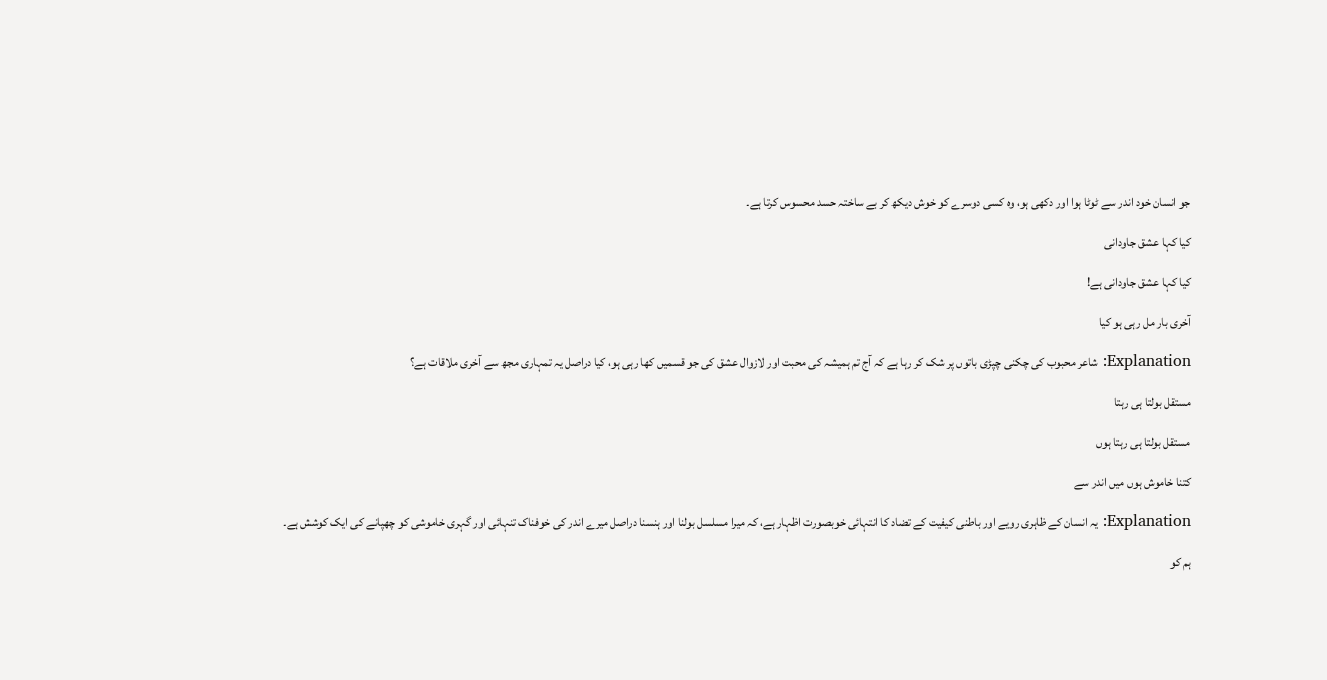جو انسان خود اندر سے ٹوٹا ہوا اور دکھی ہو، وہ کسی دوسرے کو خوش دیکھ کر بے ساختہ حسد محسوس کرتا ہے۔

کیا کہا عشق جاودانی

کیا کہا عشق جاودانی ہے!

آخری بار مل رہی ہو کیا

Explanation: شاعر محبوب کی چکنی چپڑی باتوں پر شک کر رہا ہے کہ آج تم ہمیشہ کی محبت اور لازوال عشق کی جو قسمیں کھا رہی ہو، کیا دراصل یہ تمہاری مجھ سے آخری ملاقات ہے؟

مستقل بولتا ہی رہتا

مستقل بولتا ہی رہتا ہوں

کتنا خاموش ہوں میں اندر سے

Explanation: یہ انسان کے ظاہری رویے اور باطنی کیفیت کے تضاد کا انتہائی خوبصورت اظہار ہے، کہ میرا مسلسل بولنا اور ہنسنا دراصل میرے اندر کی خوفناک تنہائی اور گہری خاموشی کو چھپانے کی ایک کوشش ہے۔

ہم کو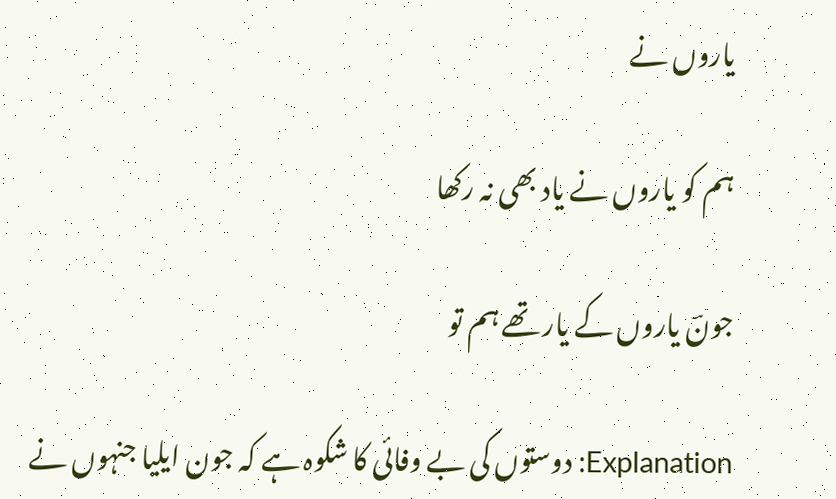یاروں نے

ہم کو یاروں نے یاد بھی نہ رکھا

جونؔ یاروں کے یار تھے ہم تو

Explanation: دوستوں کی بے وفائی کا شکوہ ہے کہ جون ایلیا جنہوں نے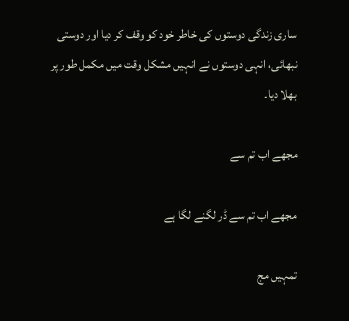ساری زندگی دوستوں کی خاطر خود کو وقف کر دیا اور دوستی نبھائی، انہی دوستوں نے انہیں مشکل وقت میں مکمل طور پر بھلا دیا۔

مجھے اب تم سے

مجھے اب تم سے ڈر لگنے لگا ہے

تمہیں مج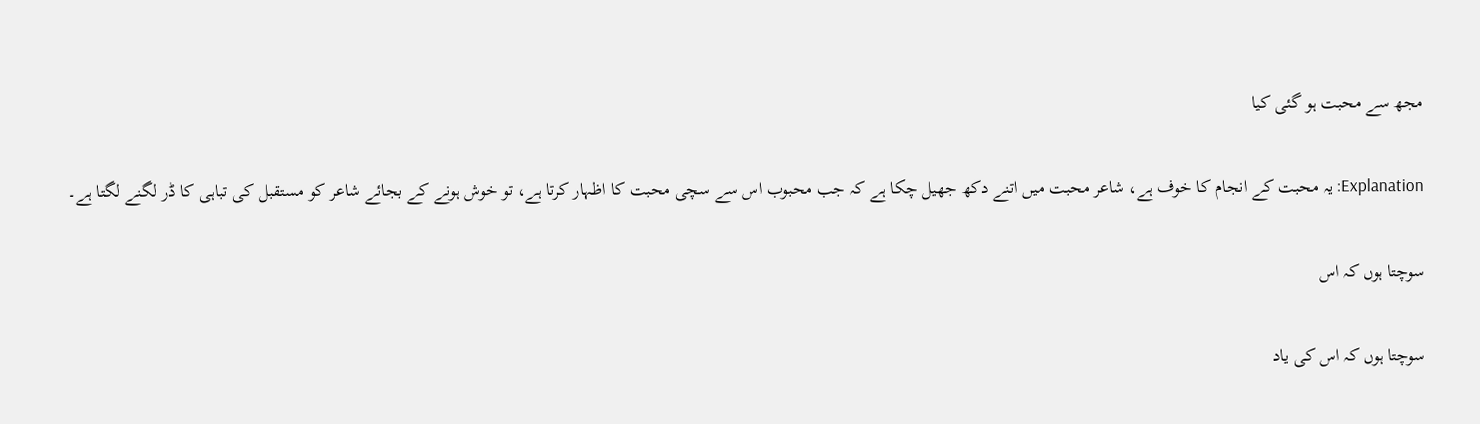مجھ سے محبت ہو گئی کیا

Explanation: یہ محبت کے انجام کا خوف ہے، شاعر محبت میں اتنے دکھ جھیل چکا ہے کہ جب محبوب اس سے سچی محبت کا اظہار کرتا ہے، تو خوش ہونے کے بجائے شاعر کو مستقبل کی تباہی کا ڈر لگنے لگتا ہے۔

سوچتا ہوں کہ اس

سوچتا ہوں کہ اس کی یاد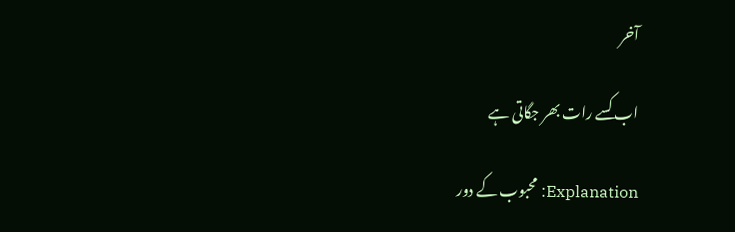آخر

اب کسے رات بھر جگاتی ہے

Explanation: محبوب کے دور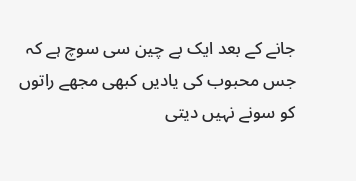جانے کے بعد ایک بے چین سی سوچ ہے کہ جس محبوب کی یادیں کبھی مجھے راتوں کو سونے نہیں دیتی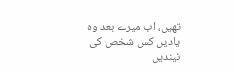تھیں، اب میرے بعد وہ یادیں کس شخص کی نیندیں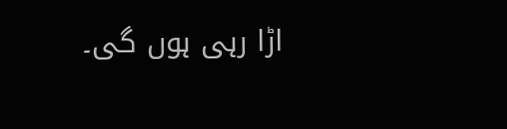اڑا رہی ہوں گی۔